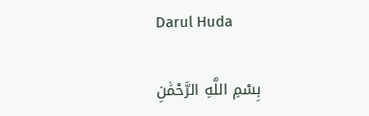Darul Huda

بِسْمِ اللَّهِ الرَّحْمَٰنِ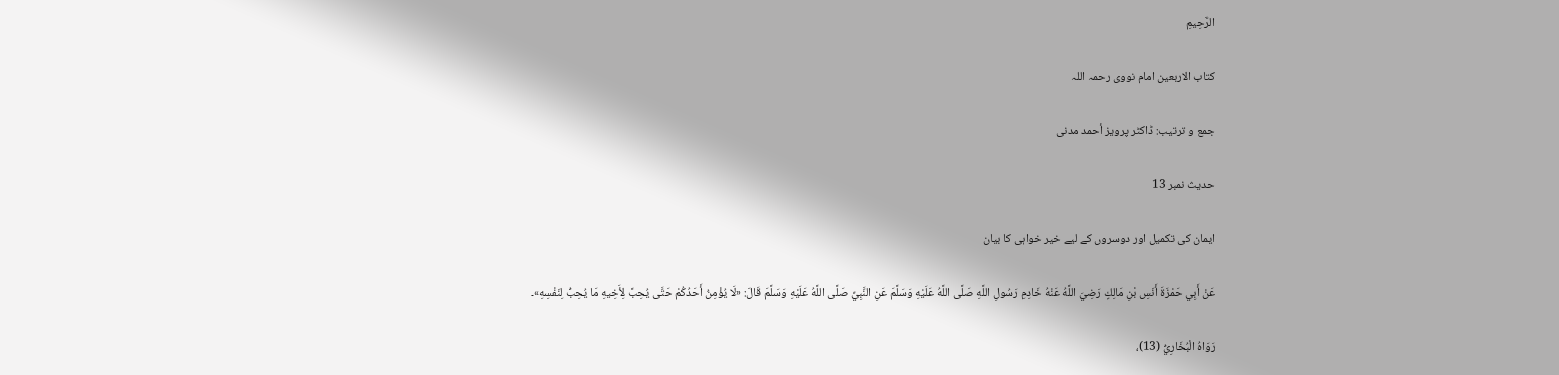الرَّحِيمِ

کتاب الاربعین امام نووی رحمہ اللہ

جمع و ترتیب: ڈاکٹر پرویز أحمد مدنی

حدیث نمبر 13

ایمان کی تکمیل اور دوسروں کے لیے خیر خواہی کا بیان

عَنْ أَبِي حَمْزَةَ أَنَسِ بْنِ مَالِكٍ رَضِيَ اللَّهُ عَنْهُ خَادِمِ رَسُولِ اللَّهِ صَلَّى اللَّهُ عَلَيْهِ وَسَلَّمَ عَنِ النَّبِيِّ صَلَّى اللَّهُ عَلَيْهِ وَسَلَّمَ قَالَ: «لَا يُؤْمِنُ أَحَدُكُمْ حَتَّى يُحِبَّ لِأَخِيهِ مَا يُحِبُّ لِنَفْسِهِ»۔

رَوَاهُ الْبُخَارِيُّ (13)،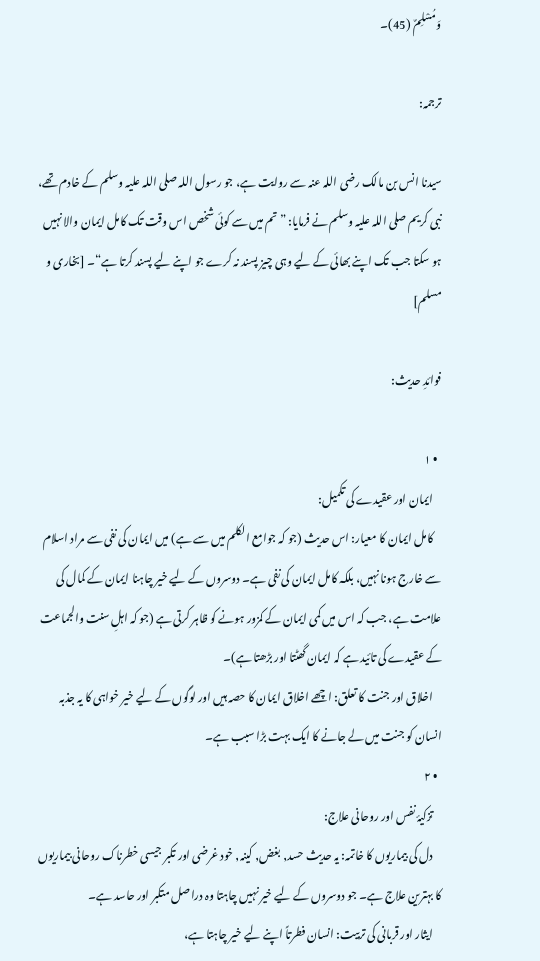وَمُسْلِمٌ (45)۔

ترجمہ:

سیدنا انس بن مالک رضی اللہ عنہ سے روایت ہے، جو رسول اللہ صلی اللہ علیہ وسلم کے خادم تھے، نبی کریم صلی اللہ علیہ وسلم نے فرمایا: ”تم میں سے کوئی شخص اس وقت تک کامل ایمان والا نہیں ہو سکتا جب تک اپنے بھائی کے لیے وہی چیز پسند نہ کرے جو اپنے لیے پسند کرتا ہے“۔ [بخاری و مسلم]

فوائدِ حدیث:

  • ۱
    ایمان اور عقیدے کی تکمیل:
    کامل ایمان کا معیار: اس حدیث (جو کہ جوامع الکلم میں سے ہے) میں ایمان کی نفی سے مراد اسلام سے خارج ہونا نہیں، بلکہ کامل ایمان کی نفی ہے۔ دوسروں کے لیے خیر چاہنا ایمان کے کمال کی علامت ہے، جب کہ اس میں کمی ایمان کے کمزور ہونے کو ظاہر کرتی ہے (جو کہ اہلِ سنت والجماعت کے عقیدے کی تائید ہے کہ ایمان گھٹتا اور بڑھتا ہے)۔
    اخلاق اور جنت کا تعلق: اچھے اخلاق ایمان کا حصہ ہیں اور لوگوں کے لیے خیر خواہی کا یہ جذبہ انسان کو جنت میں لے جانے کا ایک بہت بڑا سبب ہے۔
  • ۲
    تزکیۂ نفس اور روحانی علاج:
    دل کی بیماریوں کا خاتمہ: یہ حدیث حسد, بغض, کینہ, خود غرضی اور تکبر جیسی خطرناک روحانی بیماریوں کا بہترین علاج ہے۔ جو دوسروں کے لیے خیر نہیں چاہتا وہ دراصل متکبر اور حاسد ہے۔
    ایثار اور قربانی کی تربیت: انسان فطرتاً اپنے لیے خیر چاہتا ہے،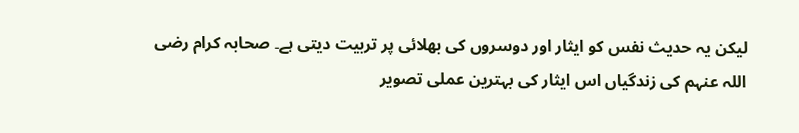لیکن یہ حدیث نفس کو ایثار اور دوسروں کی بھلائی پر تربیت دیتی ہے۔ صحابہ کرام رضی اللہ عنہم کی زندگیاں اس ایثار کی بہترین عملی تصویر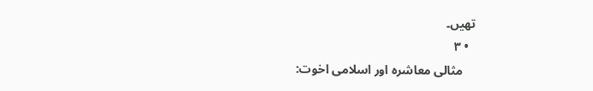تھیں۔
  • ۳
    مثالی معاشرہ اور اسلامی اخوت: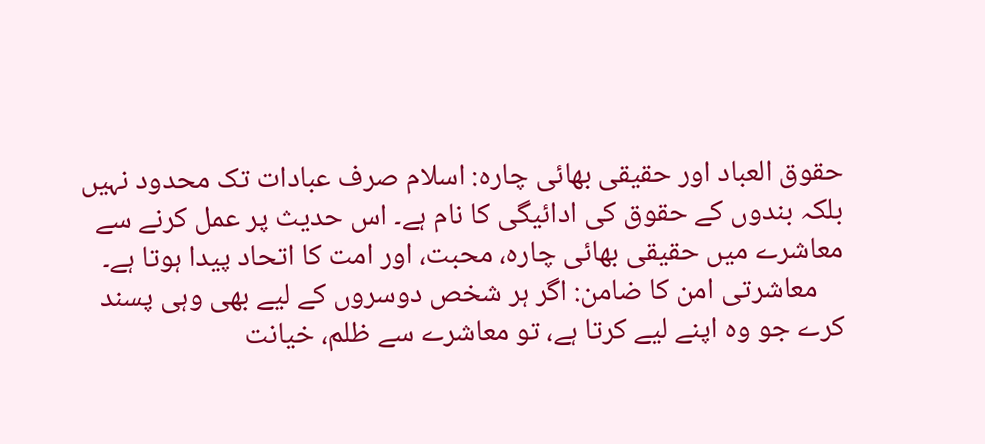حقوق العباد اور حقیقی بھائی چارہ: اسلام صرف عبادات تک محدود نہیں بلکہ بندوں کے حقوق کی ادائیگی کا نام ہے۔ اس حدیث پر عمل کرنے سے معاشرے میں حقیقی بھائی چارہ، محبت، اور امت کا اتحاد پیدا ہوتا ہے۔
    معاشرتی امن کا ضامن: اگر ہر شخص دوسروں کے لیے بھی وہی پسند کرے جو وہ اپنے لیے کرتا ہے، تو معاشرے سے ظلم، خیانت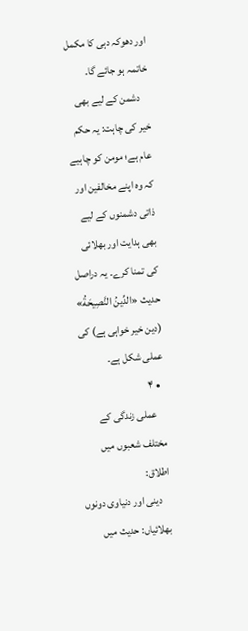اور دھوکہ دہی کا مکمل خاتمہ ہو جائے گا۔
    دشمن کے لیے بھی خیر کی چاہت: یہ حکم عام ہے؛ مومن کو چاہیے کہ وہ اپنے مخالفین اور ذاتی دشمنوں کے لیے بھی ہدایت اور بھلائی کی تمنا کرے۔ یہ دراصل حدیث «الدِّينُ النَّصِيحَةُ» (دین خیر خواہی ہے) کی عملی شکل ہے۔
  • ۴
    عملی زندگی کے مختلف شعبوں میں اطلاق:
    دینی اور دنیاوی دونوں بھلائیاں: حدیث میں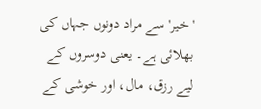'خیر' سے مراد دونوں جہاں کی بھلائی ہے۔ یعنی دوسروں کے لیے رزق، مال، اور خوشی کے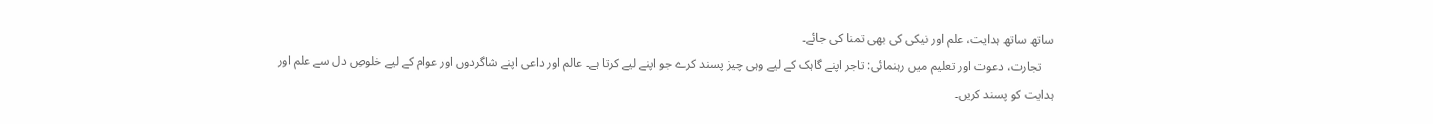ساتھ ساتھ ہدایت، علم اور نیکی کی بھی تمنا کی جائے۔
    تجارت، دعوت اور تعلیم میں رہنمائی: تاجر اپنے گاہک کے لیے وہی چیز پسند کرے جو اپنے لیے کرتا ہے۔ عالم اور داعی اپنے شاگردوں اور عوام کے لیے خلوصِ دل سے علم اور ہدایت کو پسند کریں۔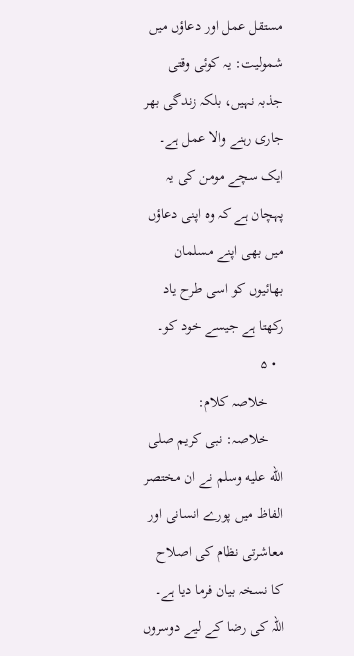مستقل عمل اور دعاؤں میں شمولیت: یہ کوئی وقتی جذبہ نہیں، بلکہ زندگی بھر جاری رہنے والا عمل ہے۔ ایک سچے مومن کی یہ پہچان ہے کہ وہ اپنی دعاؤں میں بھی اپنے مسلمان بھائیوں کو اسی طرح یاد رکھتا ہے جیسے خود کو۔
  • ۵
    خلاصہ کلام:
    خلاصہ: نبی کریم صلى الله عليه وسلم نے ان مختصر الفاظ میں پورے انسانی اور معاشرتی نظام کی اصلاح کا نسخہ بیان فرما دیا ہے۔ اللہ کی رضا کے لیے دوسروں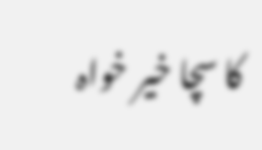کا سچا خیر خواہ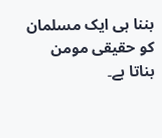بننا ہی ایک مسلمان کو حقیقی مومن بناتا ہے۔